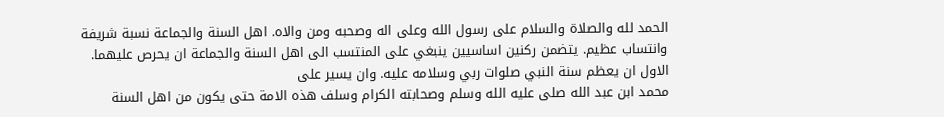الحمد لله والصلاة والسلام على رسول الله وعلى اله وصحبه ومن والاه. اهل السنة والجماعة نسبة شريفة وانتساب عظيم. يتضمن ركنين اساسيين ينبغي على المنتسب الى اهل السنة والجماعة ان يحرص عليهما. الاول ان يعظم سنة النبي صلوات ربي وسلامه عليه. وان يسير على
محمد ابن عبد الله صلى عليه الله وسلم وصحابته الكرام وسلف هذه الامة حتى يكون من اهل السنة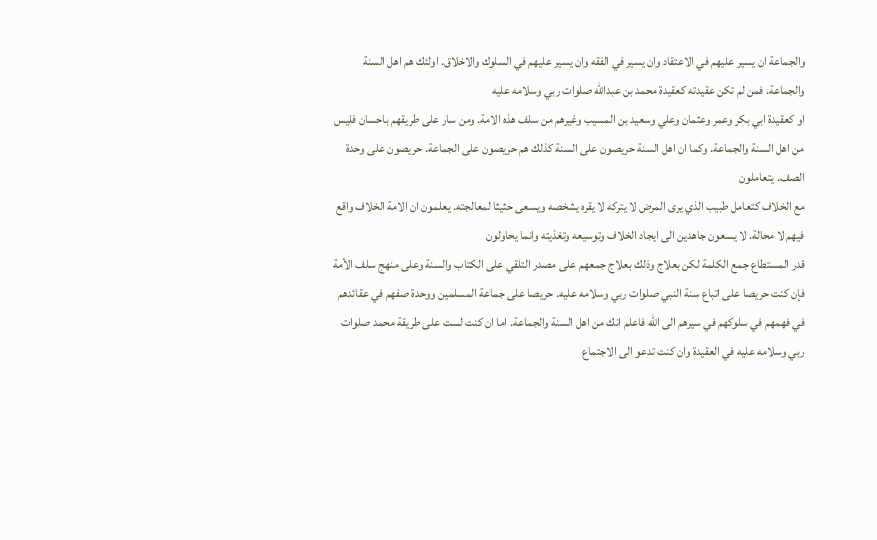والجماعة ان يسير عليهم في الاعتقاد وان يسير في الفقه وان يسير عليهم في السلوك والاخلاق. اولئك هم اهل السنة والجماعة. فمن لم تكن عقيدته كعقيدة محمد بن عبدالله صلوات ربي وسلامه عليه
او كعقيدة ابي بكر وعمر وعثمان وعلي وسعيد بن المسيب وغيرهم من سلف هذه الامة. ومن سار على طريقهم باحسان فليس من اهل السنة والجماعة. وكما ان اهل السنة حريصون على السنة كذلك هم حريصون على الجماعة. حريصون على وحدة الصف. يتعاملون
مع الخلاف كتعامل طبيب الذي يرى المرض لا يتركه لا يقره يشخصه ويسعى حثيثا لمعالجته. يعلمون ان الامة الخلاف واقع فيهم لا محالة. لا يسعون جاهدين الى ايجاد الخلاف وتوسيعه وتغذيته وانما يحاولون
قدر المستطاع جمع الكلمة لكن بعلاج وذلك بعلاج جمعهم على مصدر التلقي على الكتاب والسنة وعلى منهج سلف الأمة فإن كنت حريصا على اتباع سنة النبي صلوات ربي وسلامه عليه. حريصا على جماعة المسلمين ووحدة صفهم في عقائدهم
في فهمهم في سلوكهم في سيرهم الى الله فاعلم انك من اهل السنة والجماعة. اما ان كنت لست على طريقة محمد صلوات ربي وسلامه عليه في العقيدة وان كنت تدعو الى الاجتماع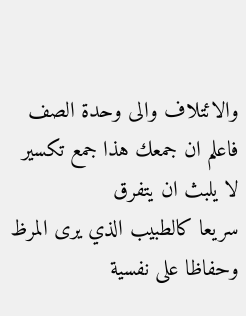والائتلاف والى وحدة الصف فاعلم ان جمعك هذا جمع تكسير لا يلبث ان يتفرق
سريعا كالطبيب الذي يرى المرظ وحفاظا على نفسية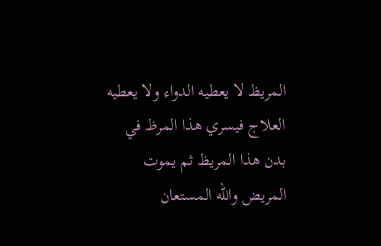المريظ لا يعطيه الدواء ولا يعطيه العلاج فيسري هذا المرظ في بدن هذا المريظ ثم يموت المريض والله المستعان